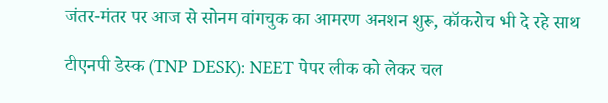जंतर-मंतर पर आज से सोनम वांगचुक का आमरण अनशन शुरू, कॉकरोच भी दे रहे साथ

टीएनपी डेस्क (TNP DESK): NEET पेपर लीक को लेकर चल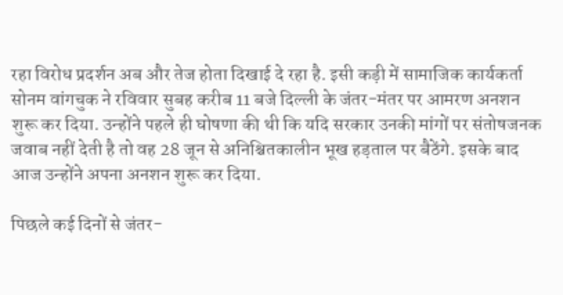रहा विरोध प्रदर्शन अब और तेज होता दिखाई दे रहा है. इसी कड़ी में सामाजिक कार्यकर्ता सोनम वांगचुक ने रविवार सुबह करीब 11 बजे दिल्ली के जंतर-मंतर पर आमरण अनशन शुरू कर दिया. उन्होंने पहले ही घोषणा की थी कि यदि सरकार उनकी मांगों पर संतोषजनक जवाब नहीं देती है तो वह 28 जून से अनिश्चितकालीन भूख हड़ताल पर बैठेंगे. इसके बाद आज उन्होंने अपना अनशन शुरू कर दिया.

पिछले कई दिनों से जंतर-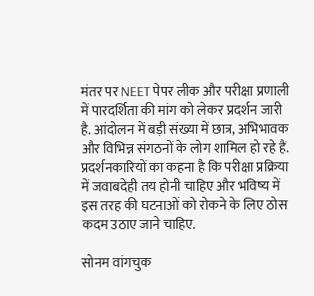मंतर पर NEET पेपर लीक और परीक्षा प्रणाली में पारदर्शिता की मांग को लेकर प्रदर्शन जारी है. आंदोलन में बड़ी संख्या में छात्र, अभिभावक और विभिन्न संगठनों के लोग शामिल हो रहे हैं. प्रदर्शनकारियों का कहना है कि परीक्षा प्रक्रिया में जवाबदेही तय होनी चाहिए और भविष्य में इस तरह की घटनाओं को रोकने के लिए ठोस कदम उठाए जाने चाहिए.

सोनम वांगचुक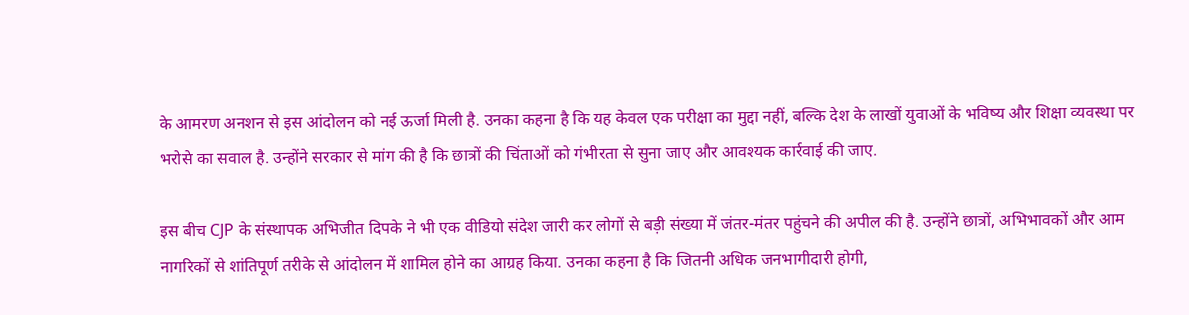के आमरण अनशन से इस आंदोलन को नई ऊर्जा मिली है. उनका कहना है कि यह केवल एक परीक्षा का मुद्दा नहीं, बल्कि देश के लाखों युवाओं के भविष्य और शिक्षा व्यवस्था पर भरोसे का सवाल है. उन्होंने सरकार से मांग की है कि छात्रों की चिंताओं को गंभीरता से सुना जाए और आवश्यक कार्रवाई की जाए.

इस बीच CJP के संस्थापक अभिजीत दिपके ने भी एक वीडियो संदेश जारी कर लोगों से बड़ी संख्या में जंतर-मंतर पहुंचने की अपील की है. उन्होंने छात्रों, अभिभावकों और आम नागरिकों से शांतिपूर्ण तरीके से आंदोलन में शामिल होने का आग्रह किया. उनका कहना है कि जितनी अधिक जनभागीदारी होगी,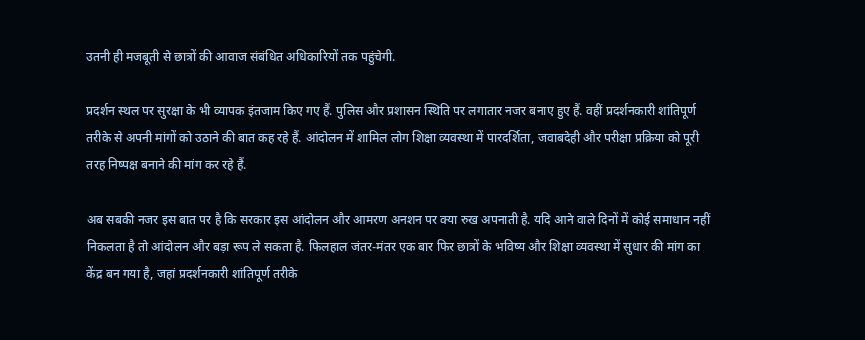उतनी ही मजबूती से छात्रों की आवाज संबंधित अधिकारियों तक पहुंचेगी.

प्रदर्शन स्थल पर सुरक्षा के भी व्यापक इंतजाम किए गए हैं. पुलिस और प्रशासन स्थिति पर लगातार नजर बनाए हुए हैं. वहीं प्रदर्शनकारी शांतिपूर्ण तरीके से अपनी मांगों को उठाने की बात कह रहे हैं. आंदोलन में शामिल लोग शिक्षा व्यवस्था में पारदर्शिता, जवाबदेही और परीक्षा प्रक्रिया को पूरी तरह निष्पक्ष बनाने की मांग कर रहे हैं.

अब सबकी नजर इस बात पर है कि सरकार इस आंदोलन और आमरण अनशन पर क्या रुख अपनाती है. यदि आने वाले दिनों में कोई समाधान नहीं निकलता है तो आंदोलन और बड़ा रूप ले सकता है. फिलहाल जंतर-मंतर एक बार फिर छात्रों के भविष्य और शिक्षा व्यवस्था में सुधार की मांग का केंद्र बन गया है, जहां प्रदर्शनकारी शांतिपूर्ण तरीके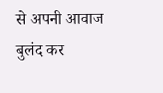से अपनी आवाज बुलंद कर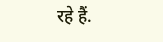रहे हैं.